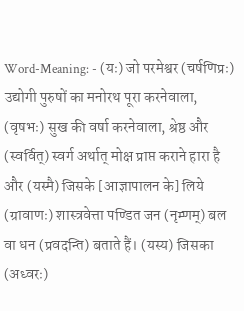Word-Meaning: - (यः) जो परमेश्वर (चर्षणिप्रः) उद्योगी पुरुषों का मनोरथ पूरा करनेवाला, (वृषभः) सुख की वर्षा करनेवाला, श्रेष्ठ और (स्वर्वित्) स्वर्ग अर्थात् मोक्ष प्राप्त कराने हारा है और (यस्मै) जिसके [आज्ञापालन के] लिये (ग्रावाणः) शास्त्रवेत्ता पण्डित जन (नृम्णम्) बल वा धन (प्रवदन्ति) बताते हैं। (यस्य) जिसका (अध्वरः)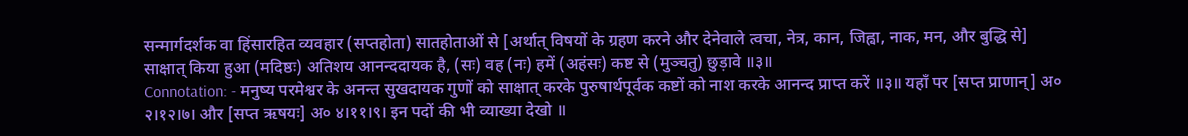सन्मार्गदर्शक वा हिंसारहित व्यवहार (सप्तहोता) सातहोताओं से [अर्थात् विषयों के ग्रहण करने और देनेवाले त्वचा, नेत्र, कान, जिह्वा, नाक, मन, और बुद्धि से] साक्षात् किया हुआ (मदिष्ठः) अतिशय आनन्ददायक है, (सः) वह (नः) हमें (अहंसः) कष्ट से (मुञ्चतु) छुड़ावे ॥३॥
Connotation: - मनुष्य परमेश्वर के अनन्त सुखदायक गुणों को साक्षात् करके पुरुषार्थपूर्वक कष्टों को नाश करके आनन्द प्राप्त करें ॥३॥ यहाँ पर [सप्त प्राणान्] अ० २।१२।७। और [सप्त ऋषयः] अ० ४।११।९। इन पदों की भी व्याख्या देखो ॥